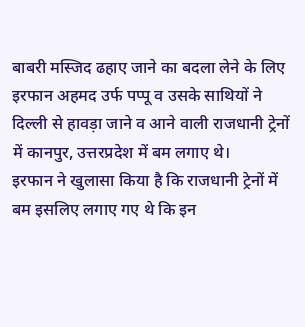बाबरी मस्जिद ढहाए जाने का बदला लेने के लिए इरफान अहमद उर्फ पप्पू व उसके साथियों ने दिल्ली से हावड़ा जाने व आने वाली राजधानी ट्रेनों में कानपुर, उत्तरप्रदेश में बम लगाए थे।
इरफान ने खुलासा किया है कि राजधानी ट्रेनों में बम इसलिए लगाए गए थे कि इन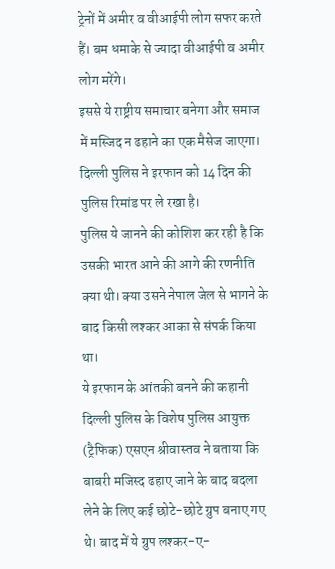ट्रेनों में अमीर व वीआईपी लोग सफर करते हैं। बम धमाके से ज्यादा वीआईपी व अमीर लोग मरेंगे।
इससे ये राष्ट्रीय समाचार बनेगा और समाज में मस्जिद न ढहाने का एक मैसेज जाएगा। दिल्ली पुलिस ने इरफान को 14 दिन की पुलिस रिमांड पर ले रखा है।
पुलिस ये जानने की कोशिश कर रही है कि उसकी भारत आने की आगे की रणनीति क्या थी। क्या उसने नेपाल जेल से भागने के बाद किसी लश्कर आका से संपर्क किया था।
ये इरफान के आंतकी बनने की कहानी
दिल्ली पुलिस के विशेष पुलिस आयुक्त (ट्रैफिक) एसएन श्रीवास्तव ने बताया कि बाबरी मजिस्द ढहाए जाने के बाद बदला लेने के लिए कई छोटे-छोटे ग्रुप बनाए गए थे। बाद में ये ग्रुप लश्कर-ए-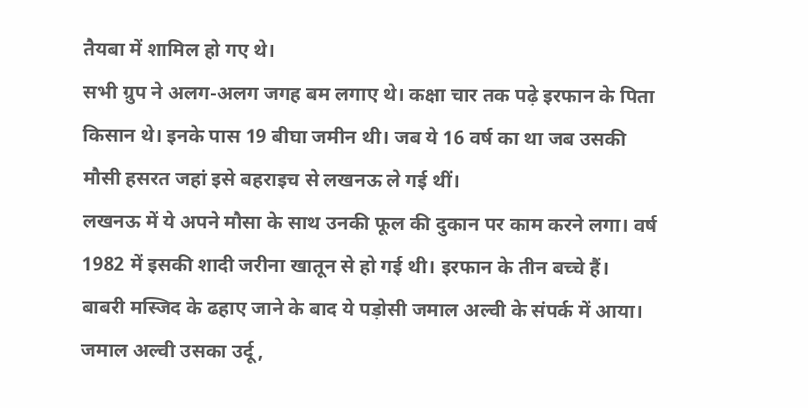तैयबा में शामिल हो गए थे।
सभी ग्रुप ने अलग-अलग जगह बम लगाए थे। कक्षा चार तक पढ़े इरफान के पिता किसान थे। इनके पास 19 बीघा जमीन थी। जब ये 16 वर्ष का था जब उसकी मौसी हसरत जहां इसे बहराइच से लखनऊ ले गई थीं।
लखनऊ में ये अपने मौसा के साथ उनकी फूल की दुकान पर काम करने लगा। वर्ष 1982 में इसकी शादी जरीना खातून से हो गई थी। इरफान के तीन बच्चे हैं।
बाबरी मस्जिद के ढहाए जाने के बाद ये पड़ोसी जमाल अल्वी के संपर्क में आया। जमाल अल्वी उसका उर्दू,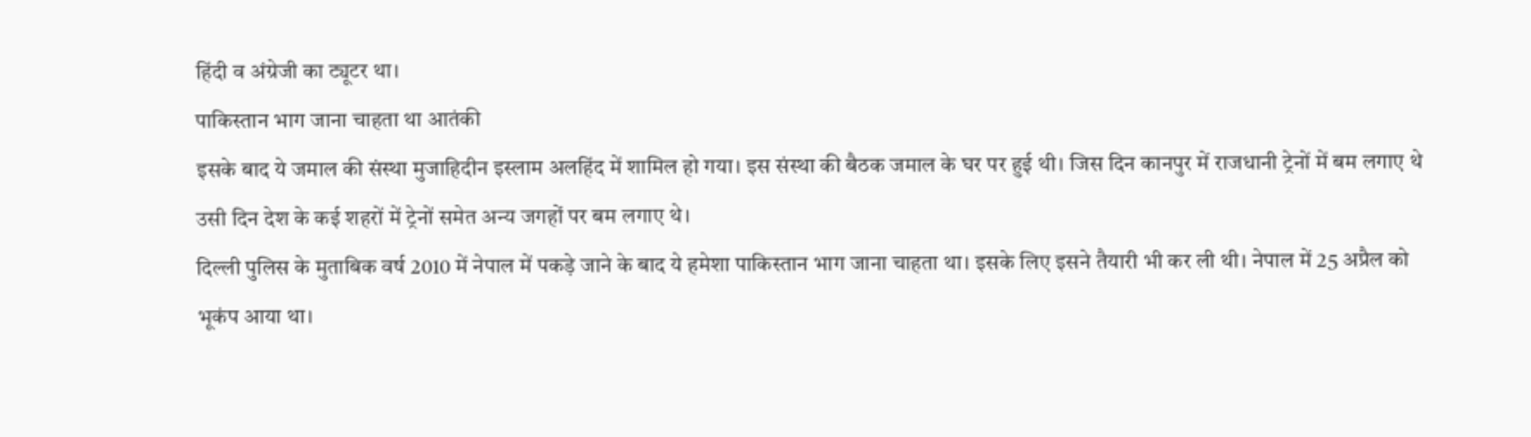हिंदी व अंग्रेजी का ट्यूटर था।
पाकिस्तान भाग जाना चाहता था आतंकी
इसके बाद ये जमाल की संस्था मुजाहिदीन इस्लाम अलहिंद में शामिल हो गया। इस संस्था की बैठक जमाल के घर पर हुई थी। जिस दिन कानपुर में राजधानी ट्रेनों में बम लगाए थे उसी दिन देश के कई शहरों में ट्रेनों समेत अन्य जगहों पर बम लगाए थे।
दिल्ली पुलिस के मुताबिक वर्ष 2010 में नेपाल में पकड़े जाने के बाद ये हमेशा पाकिस्तान भाग जाना चाहता था। इसके लिए इसने तैयारी भी कर ली थी। नेपाल में 25 अप्रैल को भूकंप आया था।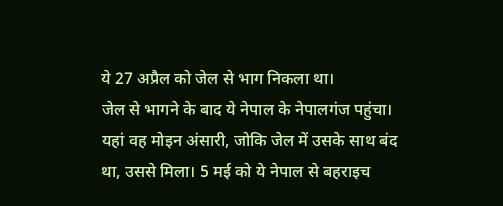ये 27 अप्रैल को जेल से भाग निकला था।
जेल से भागने के बाद ये नेपाल के नेपालगंज पहुंचा। यहां वह मोइन अंसारी, जोकि जेल में उसके साथ बंद था, उससे मिला। 5 मई को ये नेपाल से बहराइच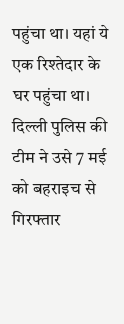पहुंचा था। यहां ये एक रिश्तेदार के घर पहुंचा था। दिल्ली पुलिस की टीम ने उसे 7 मई को बहराइच से गिरफ्तार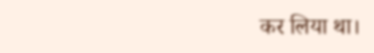कर लिया था।